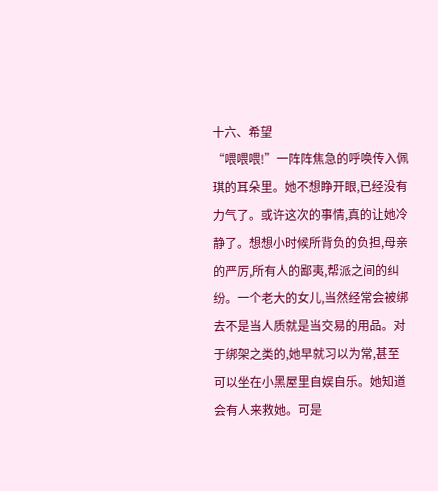十六、希望
“喂喂喂!”一阵阵焦急的呼唤传入佩琪的耳朵里。她不想睁开眼,已经没有力气了。或许这次的事情,真的让她冷静了。想想小时候所背负的负担,母亲的严厉,所有人的鄙夷,帮派之间的纠纷。一个老大的女儿,当然经常会被绑去不是当人质就是当交易的用品。对于绑架之类的,她早就习以为常,甚至可以坐在小黑屋里自娱自乐。她知道会有人来救她。可是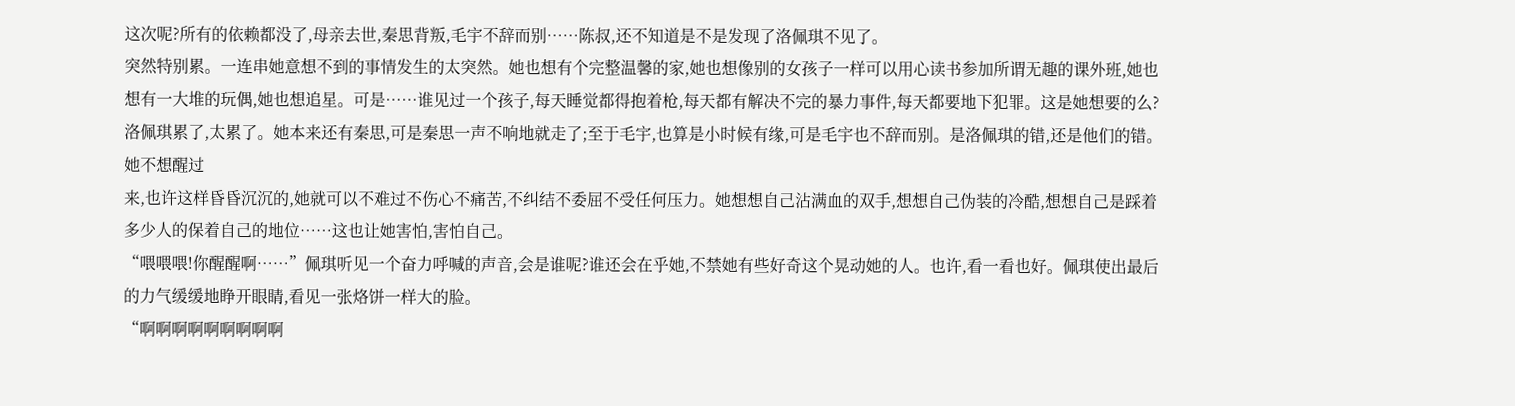这次呢?所有的依赖都没了,母亲去世,秦思背叛,毛宇不辞而别……陈叔,还不知道是不是发现了洛佩琪不见了。
突然特别累。一连串她意想不到的事情发生的太突然。她也想有个完整温馨的家,她也想像别的女孩子一样可以用心读书参加所谓无趣的课外班,她也想有一大堆的玩偶,她也想追星。可是……谁见过一个孩子,每天睡觉都得抱着枪,每天都有解决不完的暴力事件,每天都要地下犯罪。这是她想要的么?洛佩琪累了,太累了。她本来还有秦思,可是秦思一声不响地就走了;至于毛宇,也算是小时候有缘,可是毛宇也不辞而别。是洛佩琪的错,还是他们的错。
她不想醒过
来,也许这样昏昏沉沉的,她就可以不难过不伤心不痛苦,不纠结不委屈不受任何压力。她想想自己沾满血的双手,想想自己伪装的冷酷,想想自己是踩着多少人的保着自己的地位……这也让她害怕,害怕自己。
“喂喂喂!你醒醒啊……”佩琪听见一个奋力呼喊的声音,会是谁呢?谁还会在乎她,不禁她有些好奇这个晃动她的人。也许,看一看也好。佩琪使出最后的力气缓缓地睁开眼睛,看见一张烙饼一样大的脸。
“啊啊啊啊啊啊啊啊啊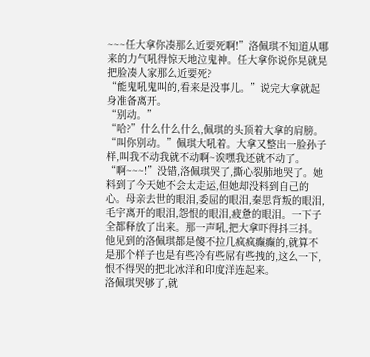~~~任大拿你凑那么近要死啊!”洛佩琪不知道从哪来的力气吼得惊天地泣鬼神。任大拿你说你晃就晃把脸凑人家那么近要死?
“能鬼吼鬼叫的,看来是没事儿。”说完大拿就起身准备离开。
“别动。”
“哈?”什么什么什么,佩琪的头顶着大拿的肩膀。
“叫你别动。”佩琪大吼着。大拿又整出一脸孙子样,叫我不动我就不动啊~诶嘿我还就不动了。
“啊~~~!”没错,洛佩琪哭了,撕心裂肺地哭了。她料到了今天她不会太走运,但她却没料到自己的心。母亲去世的眼泪,委屈的眼泪,秦思背叛的眼泪,毛宇离开的眼泪,怨恨的眼泪,疲惫的眼泪。一下子全都释放了出来。那一声吼,把大拿吓得抖三抖。他见到的洛佩琪都是傻不拉几疯疯癫癫的,就算不是那个样子也是有些冷有些屌有些拽的,这么一下,恨不得哭的把北冰洋和印度洋连起来。
洛佩琪哭够了,就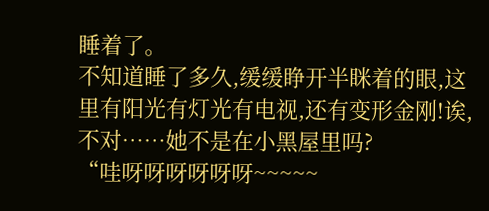睡着了。
不知道睡了多久,缓缓睁开半眯着的眼,这里有阳光有灯光有电视,还有变形金刚!诶,不对……她不是在小黑屋里吗?
“哇呀呀呀呀呀呀~~~~~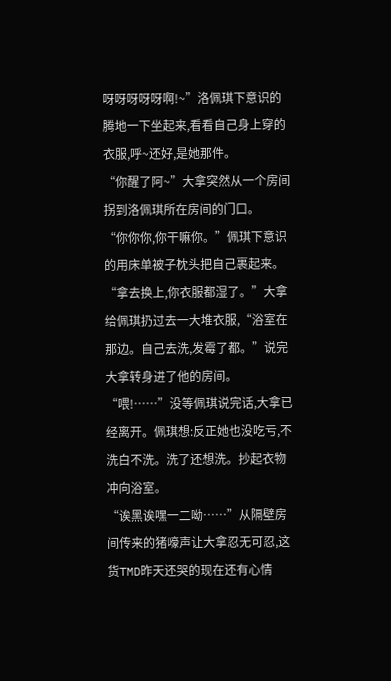呀呀呀呀呀啊!~”洛佩琪下意识的腾地一下坐起来,看看自己身上穿的衣服,呼~还好,是她那件。
“你醒了阿~”大拿突然从一个房间拐到洛佩琪所在房间的门口。
“你你你,你干嘛你。”佩琪下意识的用床单被子枕头把自己裹起来。
“拿去换上,你衣服都湿了。”大拿给佩琪扔过去一大堆衣服,“浴室在那边。自己去洗,发霉了都。”说完大拿转身进了他的房间。
“喂!……”没等佩琪说完话,大拿已经离开。佩琪想:反正她也没吃亏,不洗白不洗。洗了还想洗。抄起衣物冲向浴室。
“诶黑诶嘿一二呦……”从隔壁房间传来的猪嚎声让大拿忍无可忍,这货TMD昨天还哭的现在还有心情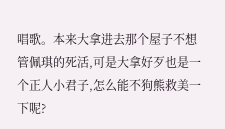唱歌。本来大拿进去那个屋子不想管佩琪的死活,可是大拿好歹也是一个正人小君子,怎么能不狗熊救美一下呢?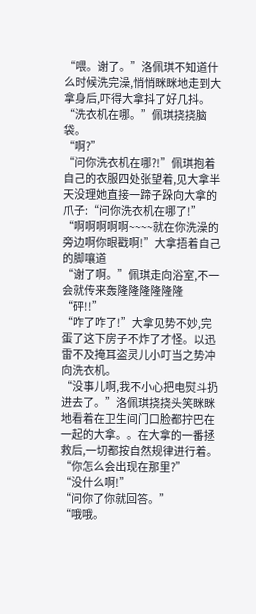“喂。谢了。”洛佩琪不知道什么时候洗完澡,悄悄眯眯地走到大拿身后,吓得大拿抖了好几抖。“洗衣机在哪。”佩琪挠挠脑袋。
“啊?”
“问你洗衣机在哪?!”佩琪抱着自己的衣服四处张望着,见大拿半天没理她直接一蹄子跺向大拿的爪子:“问你洗衣机在哪了!”
“啊啊啊啊啊~~~~就在你洗澡的旁边啊你眼戳啊!”大拿捂着自己的脚嚷道
“谢了啊。”佩琪走向浴室,不一会就传来轰隆隆隆隆隆隆“砰!!”
“咋了咋了!”大拿见势不妙,完蛋了这下房子不炸了才怪。以迅雷不及掩耳盗灵儿小叮当之势冲向洗衣机。
“没事儿啊,我不小心把电熨斗扔进去了。”洛佩琪挠挠头笑眯眯地看着在卫生间门口脸都拧巴在一起的大拿。。在大拿的一番拯救后,一切都按自然规律进行着。
“你怎么会出现在那里?”
“没什么啊!”
“问你了你就回答。”
“哦哦。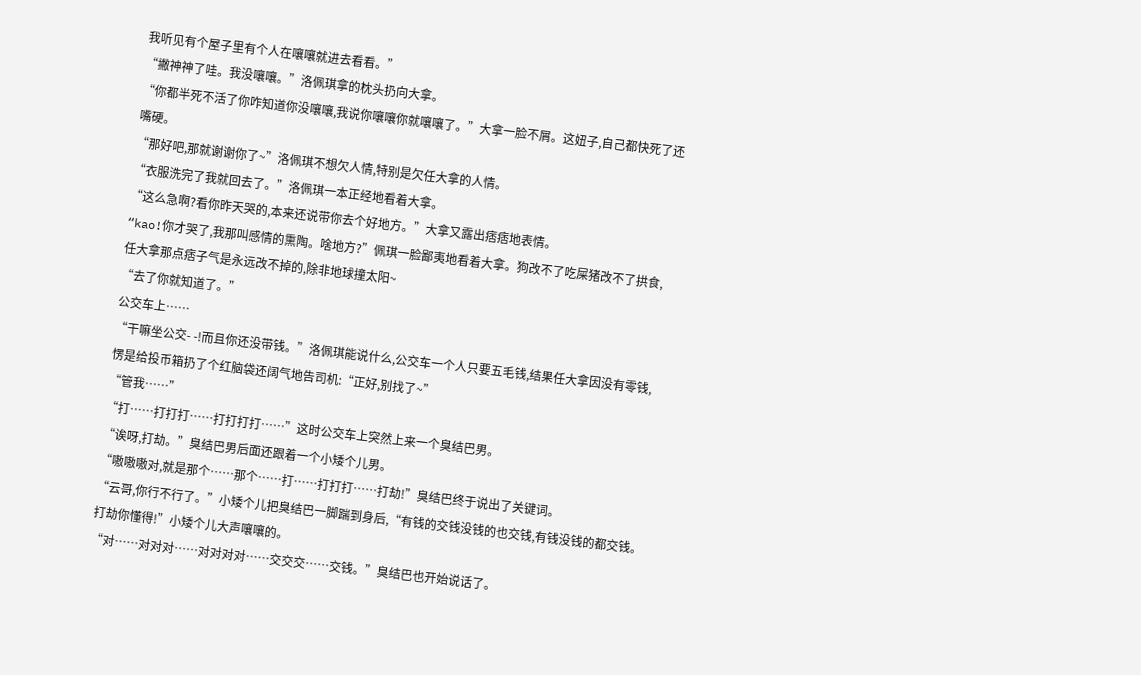我听见有个屋子里有个人在嚷嚷就进去看看。”
“撇神神了哇。我没嚷嚷。”洛佩琪拿的枕头扔向大拿。
“你都半死不活了你咋知道你没嚷嚷,我说你嚷嚷你就嚷嚷了。”大拿一脸不屑。这妞子,自己都快死了还嘴硬。
“那好吧,那就谢谢你了~”洛佩琪不想欠人情,特别是欠任大拿的人情。
“衣服洗完了我就回去了。”洛佩琪一本正经地看着大拿。
“这么急啊?看你昨天哭的,本来还说带你去个好地方。”大拿又露出痞痞地表情。
“kao!你才哭了,我那叫感情的熏陶。啥地方?”佩琪一脸鄙夷地看着大拿。狗改不了吃屎猪改不了拱食,任大拿那点痞子气是永远改不掉的,除非地球撞太阳~
“去了你就知道了。”
公交车上……
“干嘛坐公交- -!而且你还没带钱。”洛佩琪能说什么,公交车一个人只要五毛钱,结果任大拿因没有零钱,愣是给投币箱扔了个红脑袋还阔气地告司机:“正好,别找了~”
“管我……”
“打……打打打……打打打打……”这时公交车上突然上来一个臭结巴男。
“诶呀,打劫。”臭结巴男后面还跟着一个小矮个儿男。
“嗷嗷嗷对,就是那个……那个……打……打打打……打劫!”臭结巴终于说出了关键词。
“云哥,你行不行了。”小矮个儿把臭结巴一脚踹到身后,“有钱的交钱没钱的也交钱,有钱没钱的都交钱。打劫你懂得!”小矮个儿大声嚷嚷的。
“对……对对对……对对对对……交交交……交钱。”臭结巴也开始说话了。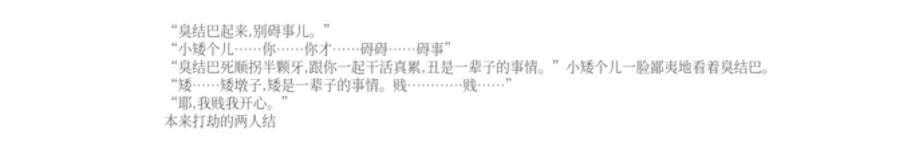“臭结巴起来,别碍事儿。”
“小矮个儿……你……你才……碍碍……碍事”
“臭结巴死顺拐半颗牙,跟你一起干活真累,丑是一辈子的事情。”小矮个儿一脸鄙夷地看着臭结巴。
“矮……矮墩子,矮是一辈子的事情。贱…………贱……”
“耶,我贱我开心。”
本来打劫的两人结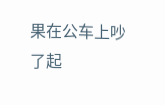果在公车上吵了起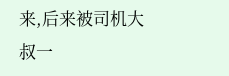来,后来被司机大叔一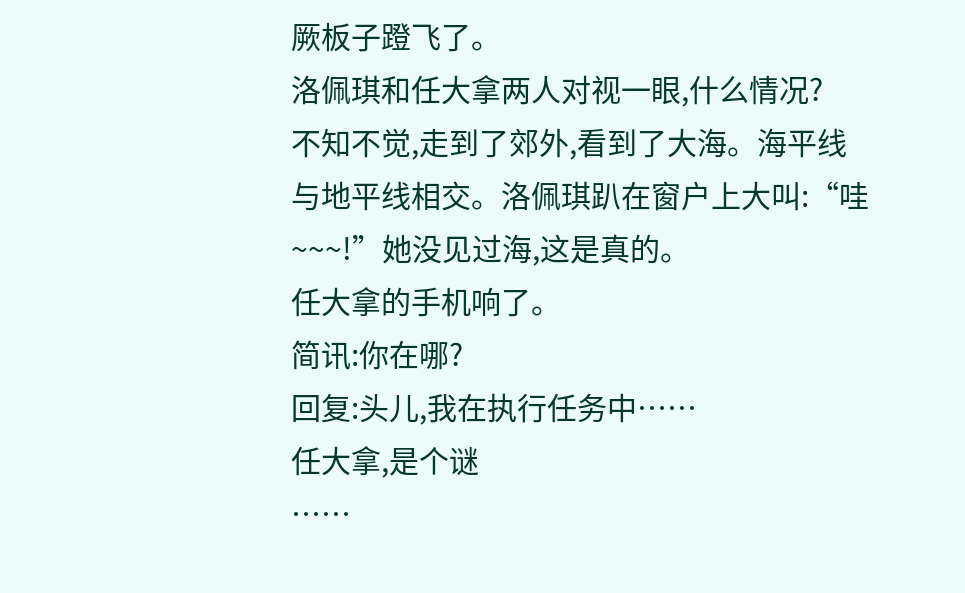厥板子蹬飞了。
洛佩琪和任大拿两人对视一眼,什么情况?
不知不觉,走到了郊外,看到了大海。海平线与地平线相交。洛佩琪趴在窗户上大叫:“哇~~~!”她没见过海,这是真的。
任大拿的手机响了。
简讯:你在哪?
回复:头儿,我在执行任务中……
任大拿,是个谜
……